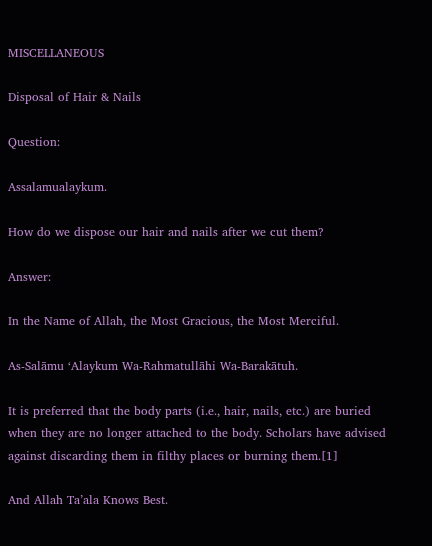MISCELLANEOUS

Disposal of Hair & Nails

Question:

Assalamualaykum.

How do we dispose our hair and nails after we cut them?

Answer:

In the Name of Allah, the Most Gracious, the Most Merciful.

As-Salāmu ‘Alaykum Wa-Rahmatullāhi Wa-Barakātuh.

It is preferred that the body parts (i.e., hair, nails, etc.) are buried when they are no longer attached to the body. Scholars have advised against discarding them in filthy places or burning them.[1]

And Allah Ta’ala Knows Best.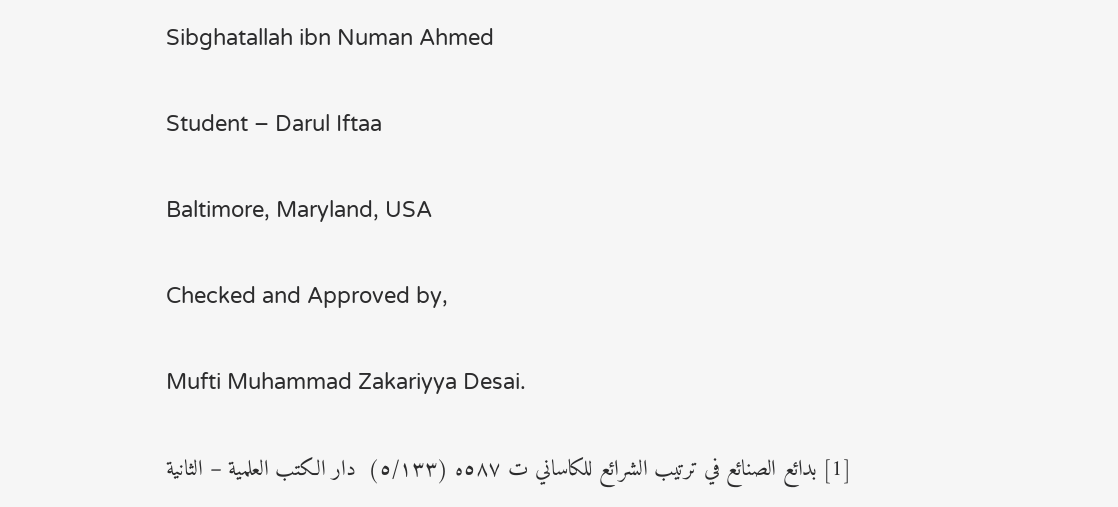Sibghatallah ibn Numan Ahmed

Student – Darul Iftaa

Baltimore, Maryland, USA

Checked and Approved by,

Mufti Muhammad Zakariyya Desai.

[1] بدائع الصنائع في ترتيب الشرائع للكاساني ت ٥٨٧ه (٥/١٣٣)  دار الكتب العلمية – الثانية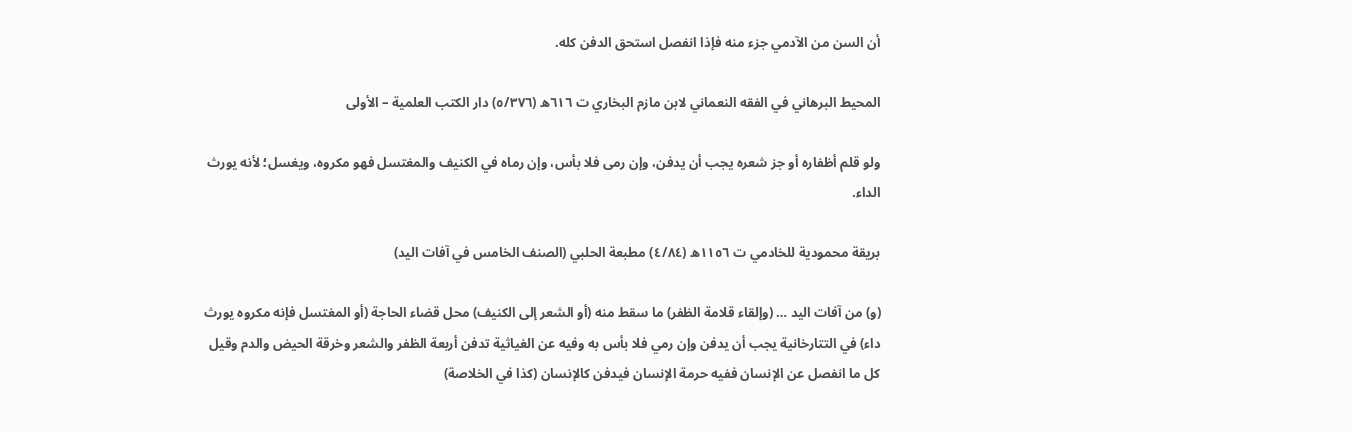أن السن من الآدمي جزء منه فإذا انفصل استحق الدفن كله.

المحيط البرهاني في الفقه النعماني لابن مازم البخاري ت ٦١٦ه (٥/٣٧٦) دار الكتب العلمية – الأولى

ولو قلم أظفاره أو جز شعره يجب أن يدفن، وإن رمى فلا بأس، وإن رماه في الكنيف والمغتسل فهو مكروه، ويغسل؛ لأنه يورث الداء.

بريقة محمودية للخادمي ت ١١٥٦ه (٤/٨٤) مطبعة الحلبي (الصنف الخامس في آفات اليد)

(و) من آفات اليد … (وإلقاء قلامة الظفر) ما سقط منه (أو الشعر إلى الكنيف) محل قضاء الحاجة (أو المغتسل فإنه مكروه يورث داء) في التتارخانية يجب أن يدفن وإن رمي فلا بأس به وفيه عن الغياثية تدفن أربعة الظفر والشعر وخرقة الحيض والدم وقيل كل ما انفصل عن الإنسان ففيه حرمة الإنسان فيدفن كالإنسان (كذا في الخلاصة)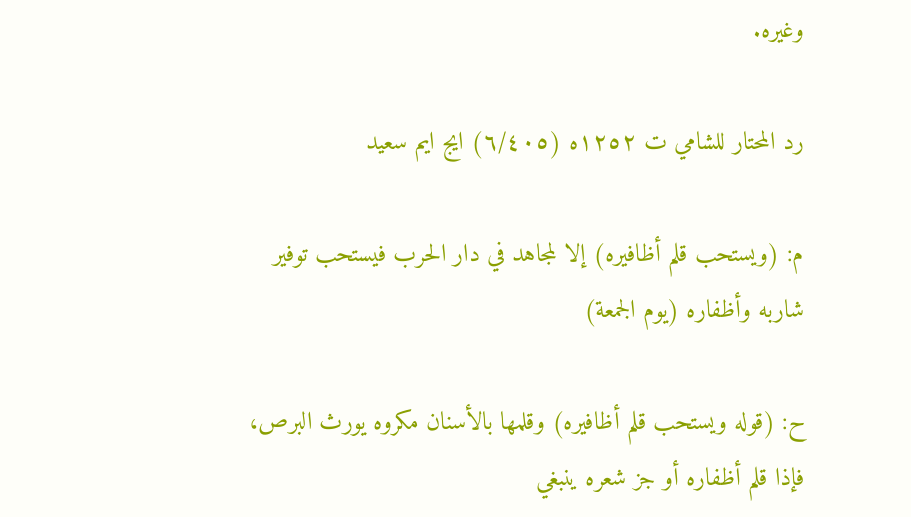وغيره.

رد المحتار للشامي ت ١٢٥٢ه (٦/٤٠٥) ايج ايم سعيد

م: (ويستحب ‌قلم أظافيره) إلا لمجاهد في دار الحرب فيستحب توفير شاربه وأظفاره (يوم الجمعة)

ح: (قوله ويستحب ‌قلم أظافيره) وقلمها بالأسنان مكروه يورث البرص، فإذا ‌قلم أظفاره أو جز شعره ينبغي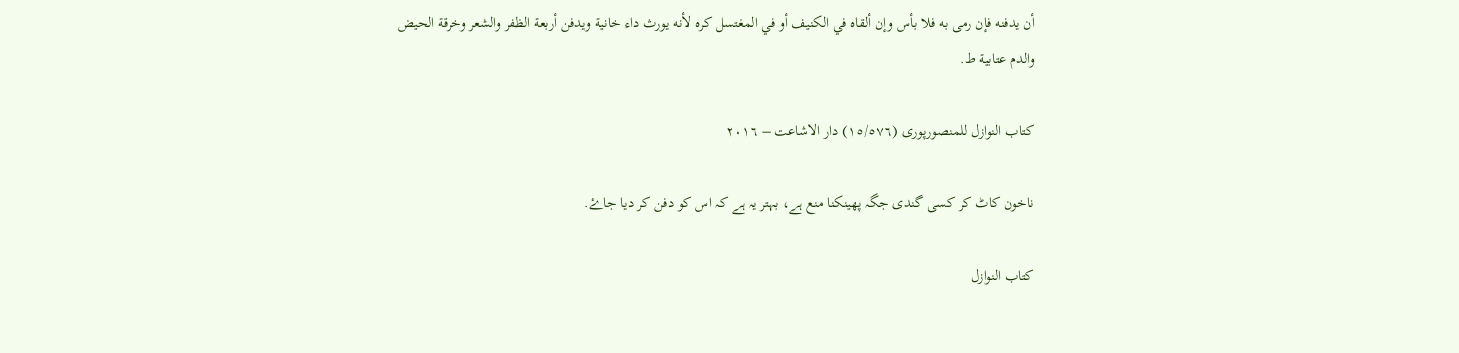أن ‌يدفنه فإن رمى به فلا بأس وإن ألقاه في الكنيف أو في المغتسل كره لأنه يورث داء خانية ‌ويدفن أربعة ‌الظفر والشعر وخرقة الحيض والدم عتابية ط.

كتاب النوازل للمنصورپورى (١٥/٥٧٦) دار الاشاعت – ٢٠١٦

ناخون کاٹ کر کسی گندی جگہ پھینکنا منع ہے، بہتر یہ ہے کہ اس کو دفن کر دیا جاۓ.

كتاب النوازل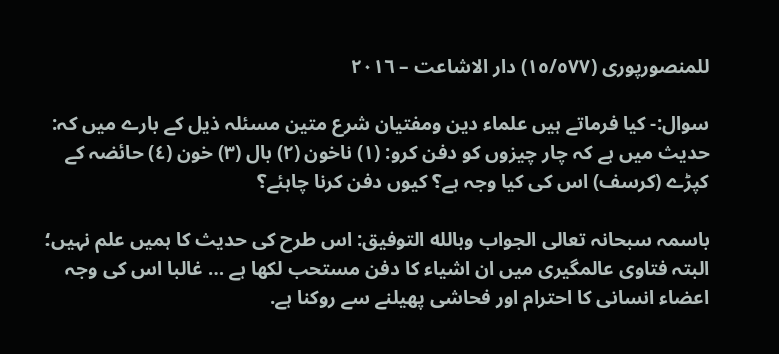للمنصورپورى (١٥/٥٧٧) دار الاشاعت – ٢٠١٦

سوال:- کیا فرماتے ہیں علماء دین ومفتیان شرع متین مسئلہ ذیل کے بارے میں کہ: حدیث میں ہے کہ چار چیزوں کو دفن کرو: (۱) ناخون (۲) بال (۳) خون (٤) حائضہ کے کپڑے (کرسف) اس کی کیا وجہ ہے؟ کیوں دفن کرنا چاہئے؟

باسمہ سبحانہ تعالی الجواب وبالله التوفيق: اس طرح کی حدیث کا ہمیں علم نہیں؛ البتہ فتاوی عالمگیری میں ان اشیاء کا دفن مستحب لکھا ہے … غالبا اس کی وجہ اعضاء انسانی کا احترام اور فحاشی پھیلنے سے روکنا ہے.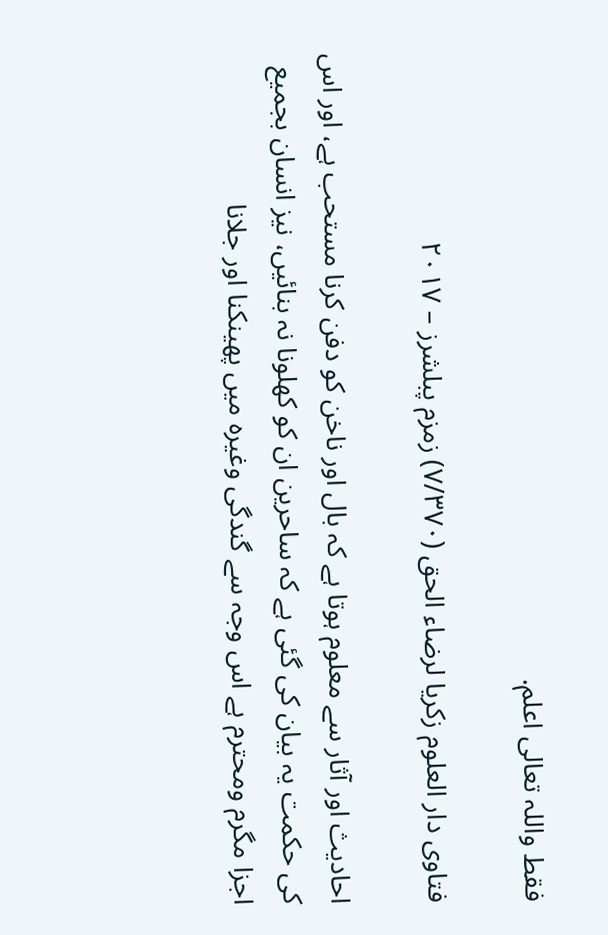فقط واللہ تعالی اعلم.

فتاوى دار العلوم زكريا لرضاء الحق (٧/٣٧٠) زمزم پبلشرز – ٢٠١٧

احادیث اور آثار سے معلوم ہوتا ہے کہ بال اور ناخن کو دفن کرنا مستحب ہے، اور اس کی حکمت یہ بیان کی گئی ہے کہ ساحرین ان کو کھلونا نہ بنائیں، نیز انسان بجميع اجزا مگرم ومحترم ہے اس وجہ سے گندگی وغیرہ میں پھینکنا اور جلانا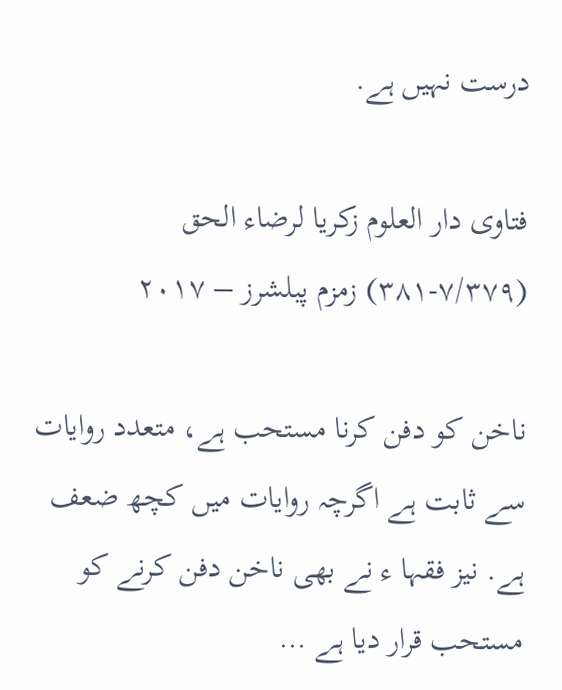درست نہیں ہے.

فتاوى دار العلوم زكريا لرضاء الحق (٧/٣٧٩-٣٨١) زمزم پبلشرز – ٢٠١٧

ناخن کو دفن کرنا مستحب ہے، متعدد روایات سے ثابت ہے اگرچہ روایات میں کچھ ضعف ہے. نیز فقہا ء نے بھی ناخن دفن کرنے کو مستحب قرار دیا ہے …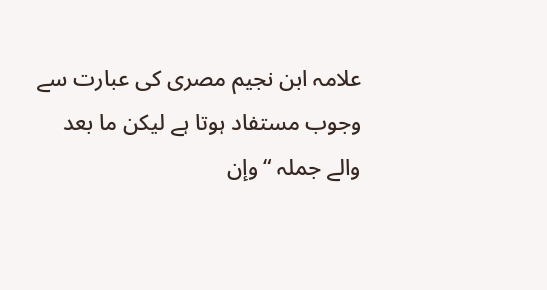علامہ ابن نجیم مصری کی عبارت سے وجوب مستفاد ہوتا ہے لیکن ما بعد والے جملہ “وإن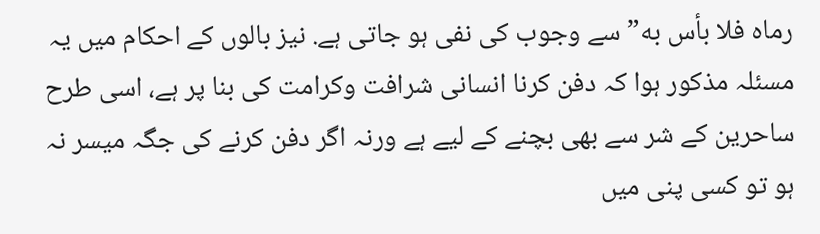رماه فلا بأس به” سے وجوب کی نفی ہو جاتی ہے. نیز بالوں کے احکام میں یہ مسئلہ مذکور ہوا کہ دفن کرنا انسانی شرافت وکرامت کی بنا پر ہے، اسی طرح ساحرین کے شر سے بھی بچنے کے لیے ہے ورنہ اگر دفن کرنے کی جگہ میسر نہ ہو تو کسی پنی میں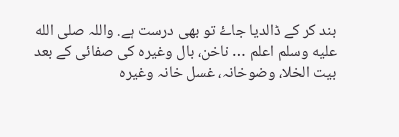بند کر کے ڈالدیا جاۓ تو بھی درست ہے. واللہ صلى الله عليه وسلم اعلم … ناخن، بال وغیرہ کی صفائی کے بعد بیت الخلا، وضوخانہ، غسل خانہ وغیرہ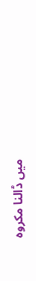میں ڈالنا مکروہ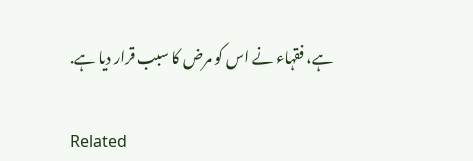ہے، فقہاء نے اس کو مرض کا سبب قرار دیا ہے.

Related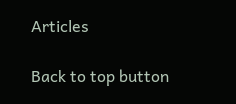Articles

Back to top button